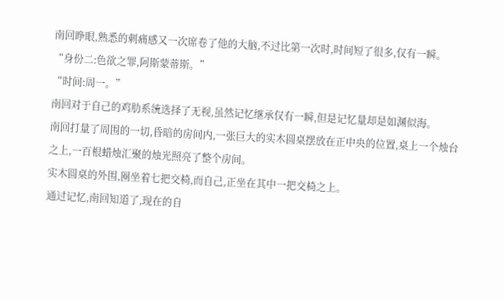南回睁眼,熟悉的刺痛感又一次席卷了他的大脑,不过比第一次时,时间短了很多,仅有一瞬。
“身份二:色欲之罪,阿斯蒙蒂斯。”
“时间:周一。”
南回对于自己的鸡肋系统选择了无视,虽然记忆继承仅有一瞬,但是记忆量却是如渊似海。
南回打量了周围的一切,昏暗的房间内,一张巨大的实木圆桌摆放在正中央的位置,桌上一个烛台之上,一百根蜡烛汇聚的烛光照亮了整个房间。
实木圆桌的外围,圈坐着七把交椅,而自己,正坐在其中一把交椅之上。
通过记忆,南回知道了,现在的自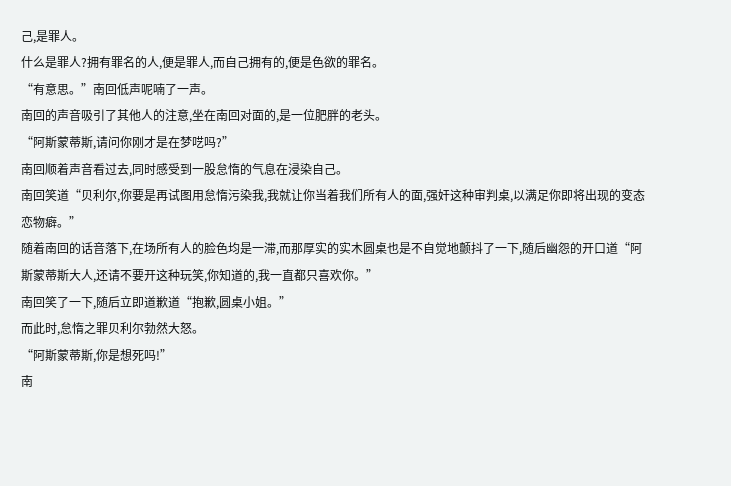己,是罪人。
什么是罪人?拥有罪名的人,便是罪人,而自己拥有的,便是色欲的罪名。
“有意思。”南回低声呢喃了一声。
南回的声音吸引了其他人的注意,坐在南回对面的,是一位肥胖的老头。
“阿斯蒙蒂斯,请问你刚才是在梦呓吗?”
南回顺着声音看过去,同时感受到一股怠惰的气息在浸染自己。
南回笑道“贝利尔,你要是再试图用怠惰污染我,我就让你当着我们所有人的面,强奸这种审判桌,以满足你即将出现的变态恋物癖。”
随着南回的话音落下,在场所有人的脸色均是一滞,而那厚实的实木圆桌也是不自觉地颤抖了一下,随后幽怨的开口道“阿斯蒙蒂斯大人,还请不要开这种玩笑,你知道的,我一直都只喜欢你。”
南回笑了一下,随后立即道歉道“抱歉,圆桌小姐。”
而此时,怠惰之罪贝利尔勃然大怒。
“阿斯蒙蒂斯,你是想死吗!”
南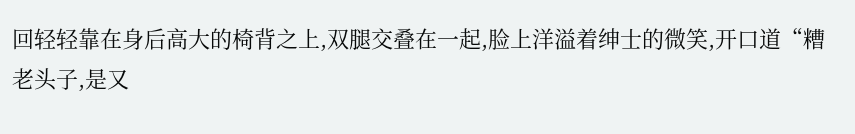回轻轻靠在身后高大的椅背之上,双腿交叠在一起,脸上洋溢着绅士的微笑,开口道“糟老头子,是又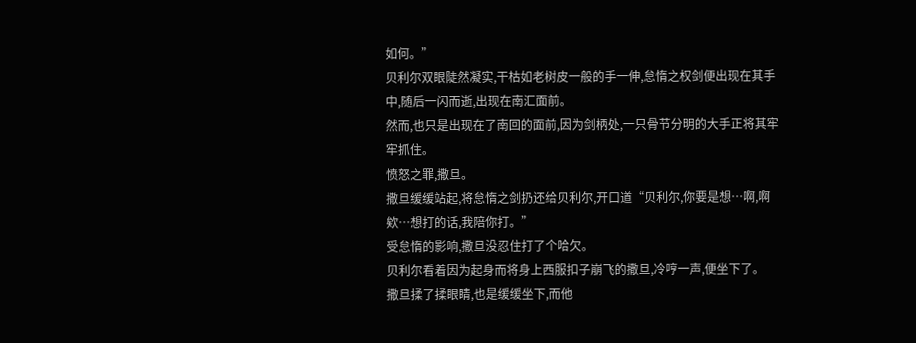如何。”
贝利尔双眼陡然凝实,干枯如老树皮一般的手一伸,怠惰之权剑便出现在其手中,随后一闪而逝,出现在南汇面前。
然而,也只是出现在了南回的面前,因为剑柄处,一只骨节分明的大手正将其牢牢抓住。
愤怒之罪,撒旦。
撒旦缓缓站起,将怠惰之剑扔还给贝利尔,开口道“贝利尔,你要是想…啊,啊欸…想打的话,我陪你打。”
受怠惰的影响,撒旦没忍住打了个哈欠。
贝利尔看着因为起身而将身上西服扣子崩飞的撒旦,冷哼一声,便坐下了。
撒旦揉了揉眼睛,也是缓缓坐下,而他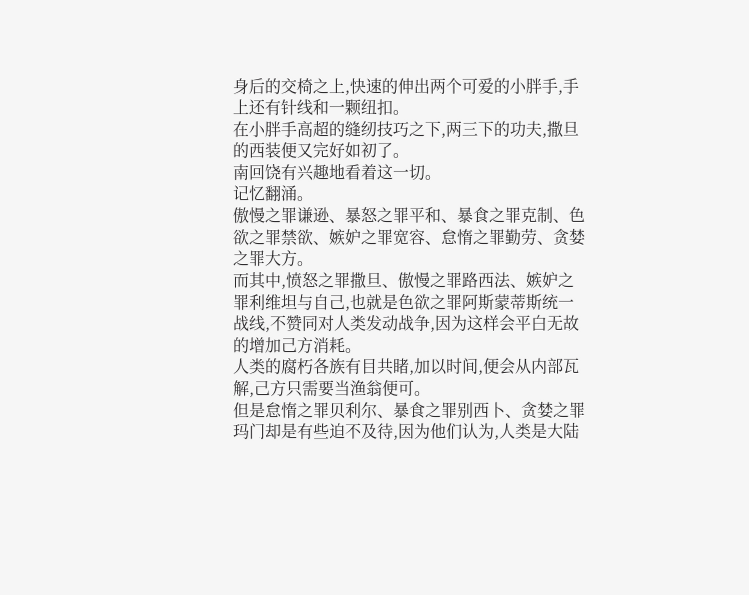身后的交椅之上,快速的伸出两个可爱的小胖手,手上还有针线和一颗纽扣。
在小胖手高超的缝纫技巧之下,两三下的功夫,撒旦的西装便又完好如初了。
南回饶有兴趣地看着这一切。
记忆翻涌。
傲慢之罪谦逊、暴怒之罪平和、暴食之罪克制、色欲之罪禁欲、嫉妒之罪宽容、怠惰之罪勤劳、贪婪之罪大方。
而其中,愤怒之罪撒旦、傲慢之罪路西法、嫉妒之罪利维坦与自己,也就是色欲之罪阿斯蒙蒂斯统一战线,不赞同对人类发动战争,因为这样会平白无故的增加己方消耗。
人类的腐朽各族有目共睹,加以时间,便会从内部瓦解,己方只需要当渔翁便可。
但是怠惰之罪贝利尔、暴食之罪别西卜、贪婪之罪玛门却是有些迫不及待,因为他们认为,人类是大陆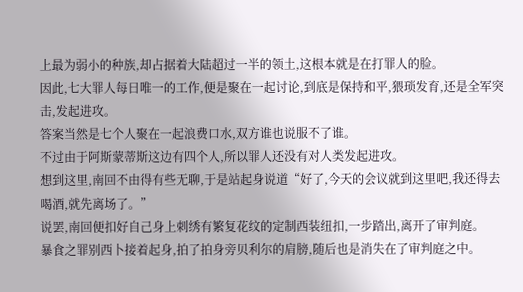上最为弱小的种族,却占据着大陆超过一半的领土,这根本就是在打罪人的脸。
因此,七大罪人每日唯一的工作,便是聚在一起讨论,到底是保持和平,猥琐发育,还是全军突击,发起进攻。
答案当然是七个人聚在一起浪费口水,双方谁也说服不了谁。
不过由于阿斯蒙蒂斯这边有四个人,所以罪人还没有对人类发起进攻。
想到这里,南回不由得有些无聊,于是站起身说道“好了,今天的会议就到这里吧,我还得去喝酒,就先离场了。”
说罢,南回便扣好自己身上刺绣有繁复花纹的定制西装纽扣,一步踏出,离开了审判庭。
暴食之罪别西卜接着起身,拍了拍身旁贝利尔的肩膀,随后也是消失在了审判庭之中。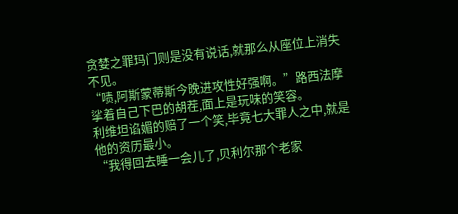贪婪之罪玛门则是没有说话,就那么从座位上消失不见。
“啧,阿斯蒙蒂斯今晚进攻性好强啊。”路西法摩挲着自己下巴的胡茬,面上是玩味的笑容。
利维坦谄媚的赔了一个笑,毕竟七大罪人之中,就是他的资历最小。
“我得回去睡一会儿了,贝利尔那个老家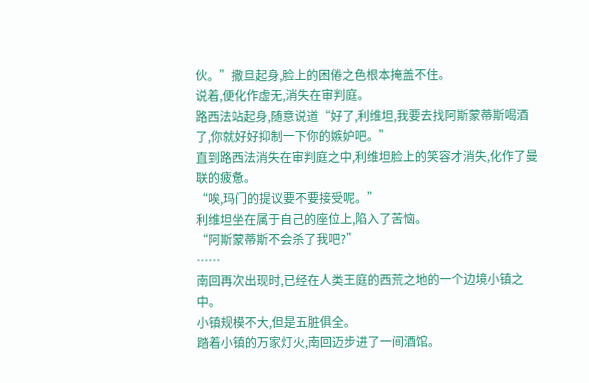伙。”撒旦起身,脸上的困倦之色根本掩盖不住。
说着,便化作虚无,消失在审判庭。
路西法站起身,随意说道“好了,利维坦,我要去找阿斯蒙蒂斯喝酒了,你就好好抑制一下你的嫉妒吧。”
直到路西法消失在审判庭之中,利维坦脸上的笑容才消失,化作了曼联的疲惫。
“唉,玛门的提议要不要接受呢。”
利维坦坐在属于自己的座位上,陷入了苦恼。
“阿斯蒙蒂斯不会杀了我吧?”
……
南回再次出现时,已经在人类王庭的西荒之地的一个边境小镇之中。
小镇规模不大,但是五脏俱全。
踏着小镇的万家灯火,南回迈步进了一间酒馆。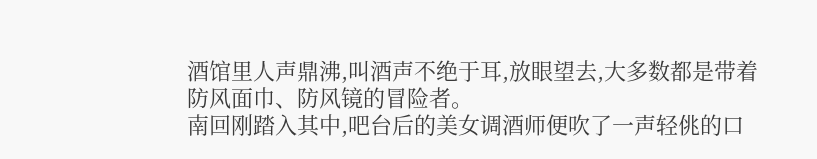酒馆里人声鼎沸,叫酒声不绝于耳,放眼望去,大多数都是带着防风面巾、防风镜的冒险者。
南回刚踏入其中,吧台后的美女调酒师便吹了一声轻佻的口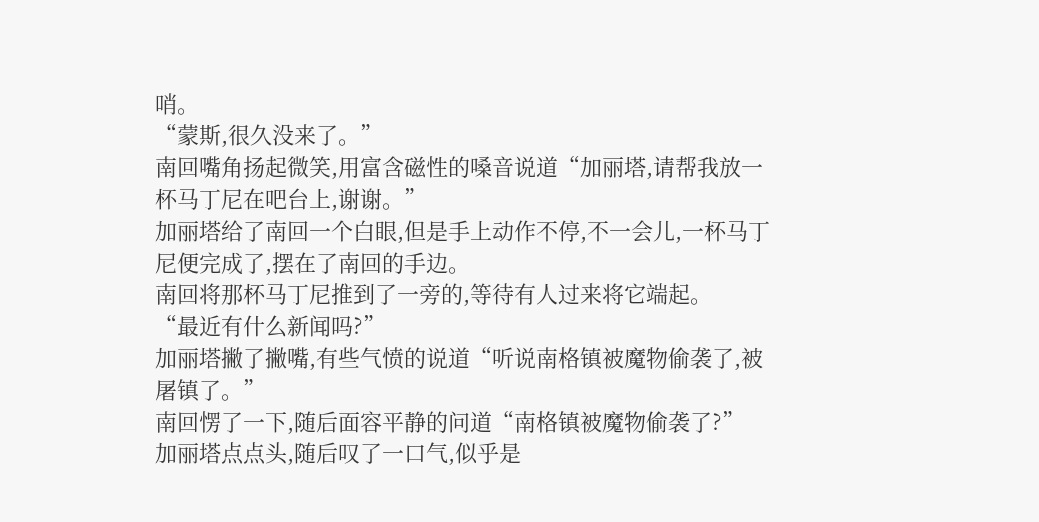哨。
“蒙斯,很久没来了。”
南回嘴角扬起微笑,用富含磁性的嗓音说道“加丽塔,请帮我放一杯马丁尼在吧台上,谢谢。”
加丽塔给了南回一个白眼,但是手上动作不停,不一会儿,一杯马丁尼便完成了,摆在了南回的手边。
南回将那杯马丁尼推到了一旁的,等待有人过来将它端起。
“最近有什么新闻吗?”
加丽塔撇了撇嘴,有些气愤的说道“听说南格镇被魔物偷袭了,被屠镇了。”
南回愣了一下,随后面容平静的问道“南格镇被魔物偷袭了?”
加丽塔点点头,随后叹了一口气,似乎是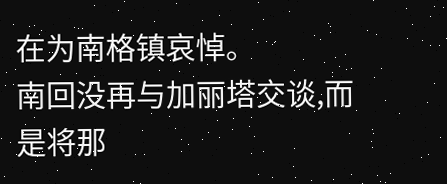在为南格镇哀悼。
南回没再与加丽塔交谈,而是将那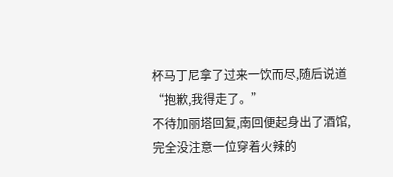杯马丁尼拿了过来一饮而尽,随后说道“抱歉,我得走了。”
不待加丽塔回复,南回便起身出了酒馆,完全没注意一位穿着火辣的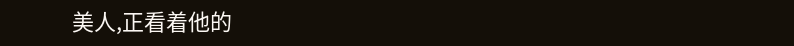美人,正看着他的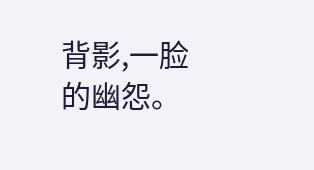背影,一脸的幽怨。